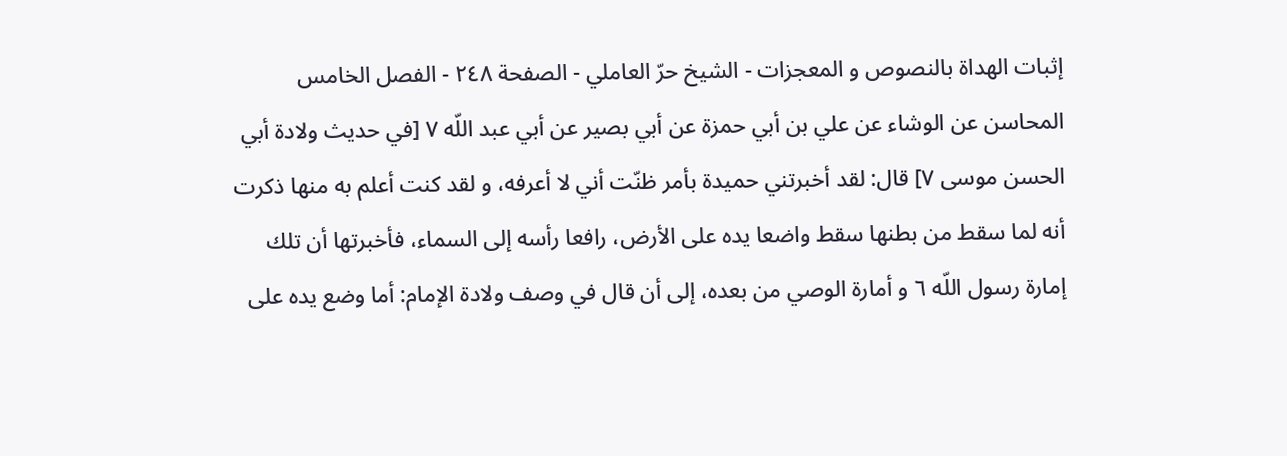إثبات الهداة بالنصوص و المعجزات - الشيخ حرّ العاملي - الصفحة ٢٤٨ - الفصل الخامس
المحاسن عن الوشاء عن علي بن أبي حمزة عن أبي بصير عن أبي عبد اللّه ٧ [في حديث ولادة أبي الحسن موسى ٧] قال: لقد أخبرتني حميدة بأمر ظنّت أني لا أعرفه، و لقد كنت أعلم به منها ذكرت أنه لما سقط من بطنها سقط واضعا يده على الأرض، رافعا رأسه إلى السماء، فأخبرتها أن تلك إمارة رسول اللّه ٦ و أمارة الوصي من بعده، إلى أن قال في وصف ولادة الإمام: أما وضع يده على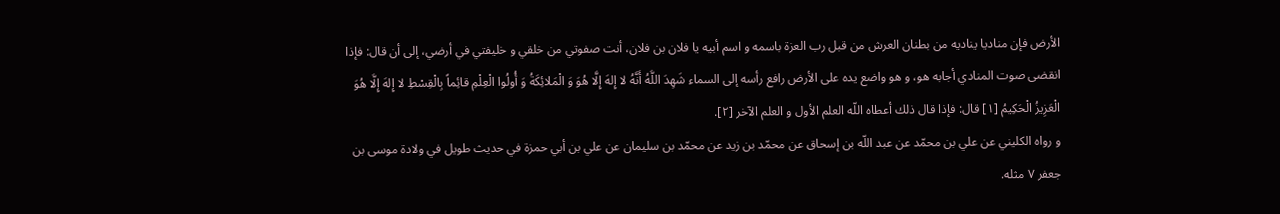الأرض فإن مناديا يناديه من بطنان العرش من قبل رب العزة باسمه و اسم أبيه يا فلان بن فلان، أنت صفوتي من خلقي و خليفتي في أرضي، إلى أن قال: فإذا انقضى صوت المنادي أجابه هو، و هو واضع يده على الأرض رافع رأسه إلى السماء شَهِدَ اللَّهُ أَنَّهُ لا إِلهَ إِلَّا هُوَ وَ الْمَلائِكَةُ وَ أُولُوا الْعِلْمِ قائِماً بِالْقِسْطِ لا إِلهَ إِلَّا هُوَ الْعَزِيزُ الْحَكِيمُ [١] قال: فإذا قال ذلك أعطاه اللّه العلم الأول و العلم الآخر [٢].
و رواه الكليني عن علي بن محمّد عن عبد اللّه بن إسحاق عن محمّد بن زيد عن محمّد بن سليمان عن علي بن أبي حمزة في حديث طويل في ولادة موسى بن جعفر ٧ مثله.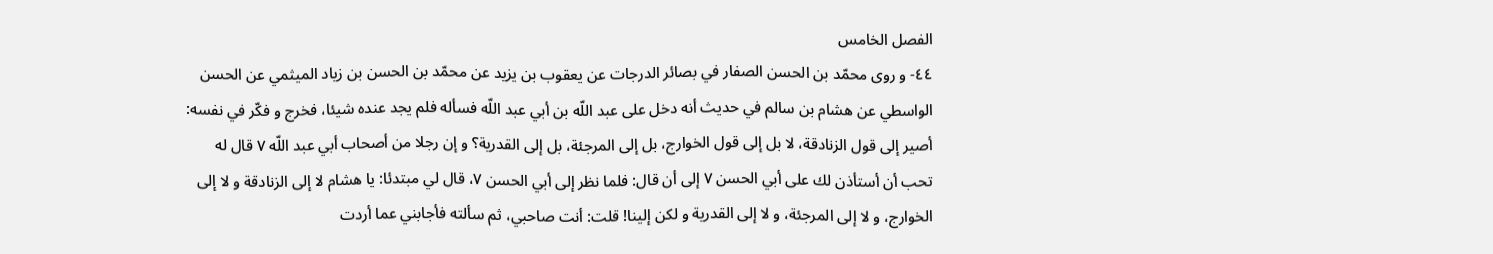الفصل الخامس
٤٤- و روى محمّد بن الحسن الصفار في بصائر الدرجات عن يعقوب بن يزيد عن محمّد بن الحسن بن زياد الميثمي عن الحسن الواسطي عن هشام بن سالم في حديث أنه دخل على عبد اللّه بن أبي عبد اللّه فسأله فلم يجد عنده شيئا، فخرج و فكّر في نفسه: أصير إلى قول الزنادقة، لا بل إلى قول الخوارج، بل إلى المرجئة، بل إلى القدرية؟ و إن رجلا من أصحاب أبي عبد اللّه ٧ قال له تحب أن أستأذن لك على أبي الحسن ٧ إلى أن قال: فلما نظر إلى أبي الحسن ٧، قال لي مبتدئا: يا هشام لا إلى الزنادقة و لا إلى الخوارج، و لا إلى المرجئة، و لا إلى القدرية و لكن إلينا! قلت: أنت صاحبي، ثم سألته فأجابني عما أردت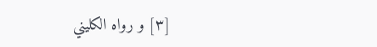[٣] و رواه الكليني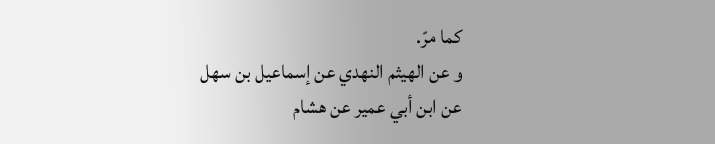كما مرّ.
و عن الهيثم النهدي عن إسماعيل بن سهل عن ابن أبي عمير عن هشام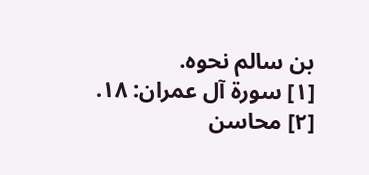بن سالم نحوه.
[١] سورة آل عمران: ١٨.
[٢] محاسن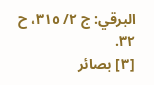البرقي: ج ٢/ ٣١٥، ح ٣٢.
[٣] بصائر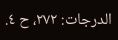الدرجات: ٢٧٢، ح ٤.